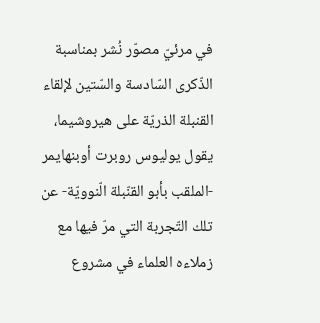في مرئيّ مصوّر نُشر بمناسبة الذّكرى السّادسة والسّتين لإلقاء القنبلة الذريّة على هيروشيما، يقول يوليوس روبرت أوبنهايمر -الملقب بأبو القنّبلة الّنوويّة- عن تلك التّجربة التي مرّ فيها مع زملاءه العلماء في مشروع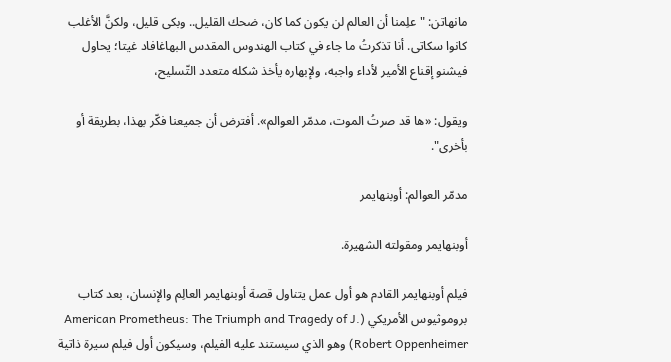مانهاتن: "علِمنا أن العالم لن يكون كما كان، ضحك القليل.. وبكى قليل، ولكنَّ الأغلب كانوا سكاتى. أنا تذكرتُ ما جاء في كتاب الهندوس المقدس البهاغافاد غيتا؛ يحاول فيشنو إقناع الأمير لأداء واجبه، ولإبهاره يأخذ شكله متعدد التّسليح،

ويقول: «ها قد صرتُ الموت، مدمّر العوالم». أفترض أن جميعنا فكّر بهذا، بطريقة أو بأخرى".

مدمّر العوالم: أوبنهايمر

أوبنهايمر ومقولته الشهيرة.

فيلم أوبنهايمر القادم هو أول عمل يتناول قصة أوبنهايمر العالِم والإنسان، بعد كتاب بروموثيوس الأمريكي (American Prometheus: The Triumph and Tragedy of J. Robert Oppenheimer) وهو الذي سيستند عليه الفيلم، وسيكون أول فيلم سيرة ذاتية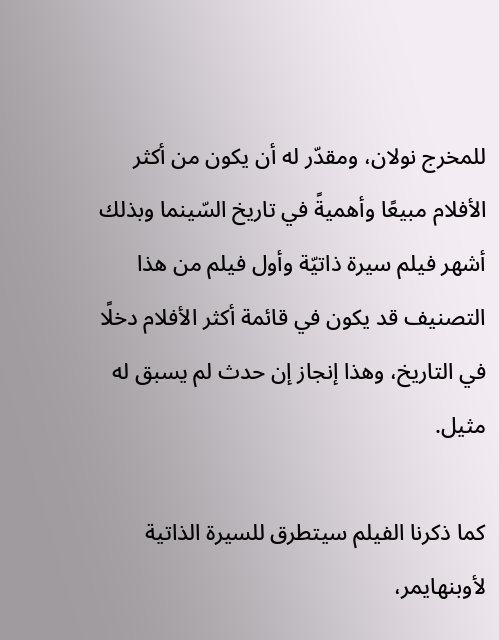للمخرج نولان، ومقدّر له أن يكون من أكثر الأفلام مبيعًا وأهميةً في تاريخ السّينما وبذلك أشهر فيلم سيرة ذاتيّة وأول فيلم من هذا التصنيف قد يكون في قائمة أكثر الأفلام دخلًا في التاريخ، وهذا إنجاز إن حدث لم يسبق له مثيل.

كما ذكرنا الفيلم سيتطرق للسيرة الذاتية لأوبنهايمر،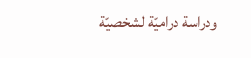ودراسة دراميّة لشخصيّة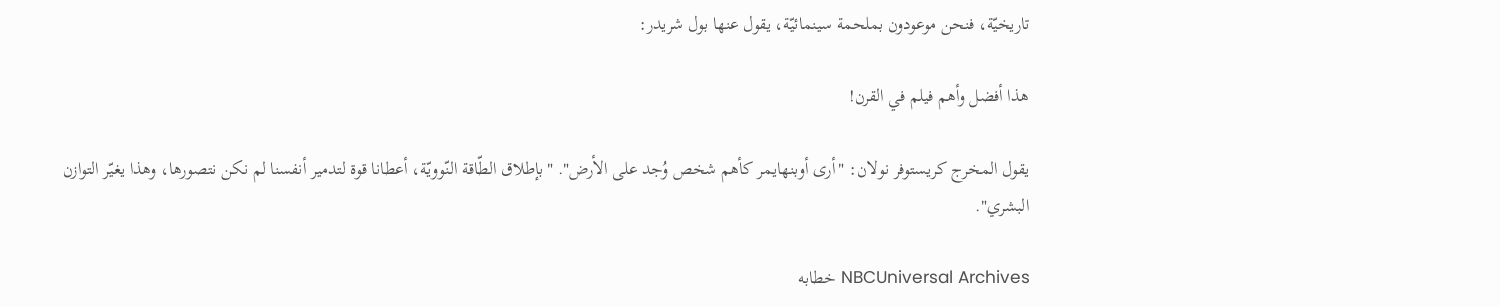تاريخيّة، فنحن موعودون بملحمة سينمائيّة، يقول عنها بول شريدر:

هذا أفضل وأهم فيلم في القرن!

يقول المخرج كريستوفر نولان: "أرى أوبنهايمر كأهم شخص وُجد على الأرض". "بإطلاق الطّاقة النّوويّة، أعطانا قوة لتدمير أنفسنا لم نكن نتصورها، وهذا يغيّر التوازن البشري".

NBCUniversal Archives خطابه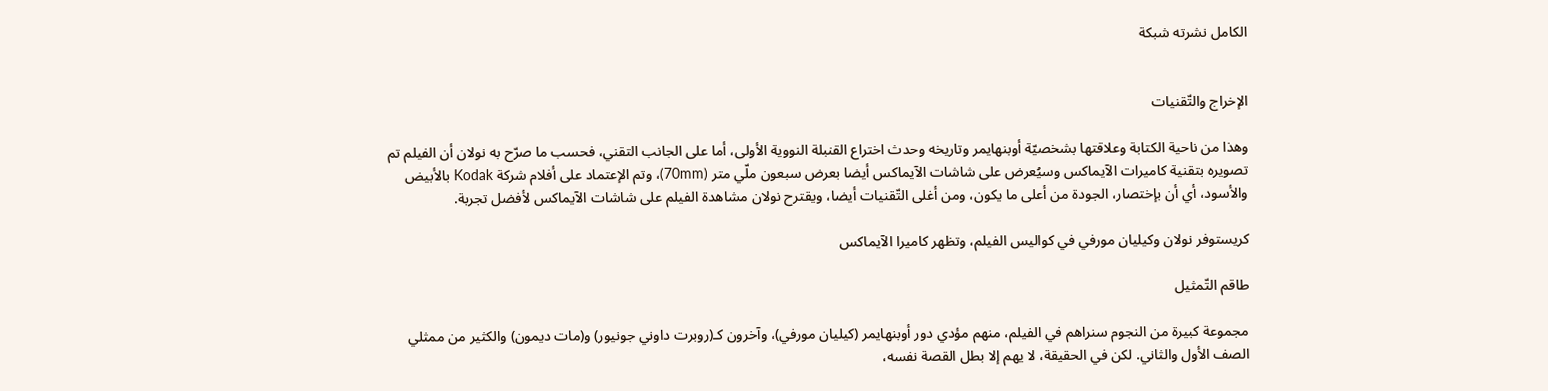الكامل نشرته شبكة


الإخراج والتّقنيات

وهذا من ناحية الكتابة وعلاقتها بشخصيّة أوبنهايمر وتاريخه وحدث اختراع القنبلة النووية الأولى، أما على الجانب التقني، فحسب ما صرّح به نولان أن الفيلم تم تصويره بتقنية كاميرات الآيماكس وسيُعرض على شاشات الآيماكس أيضا بعرض سبعون ملّي متر (70mm)، وتم الإعتماد على أفلام شركة Kodak بالأبيض والأسود، أي أن بإختصار، الجودة من أعلى ما يكون، ومن أغلى التّقنيات أيضا، ويقترح نولان مشاهدة الفيلم على شاشات الآيماكس لأفضل تجربة.

كريستوفر نولان وكيليان مورفي في كواليس الفيلم، وتظهر كاميرا الآيماكس

طاقم التّمثيل

مجموعة كبيرة من النجوم سنراهم في الفيلم، منهم مؤدي دور أوبنهايمر (كيليان مورفي)، وآخرون كـ(روبرت داوني جونيور) و(مات ديمون) والكثير من ممثلي الصف الأول والثاني. لكن في الحقيقة، لا يهم إلا بطل القصة نفسه،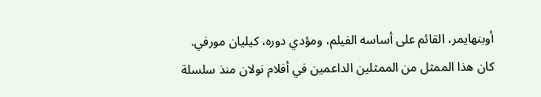أوبنهايمر، القائم على أساسه الفيلم، ومؤدي دوره، كيليان مورفي. كان هذا الممثل من الممثلين الداعمين في أفلام نولان منذ سلسلة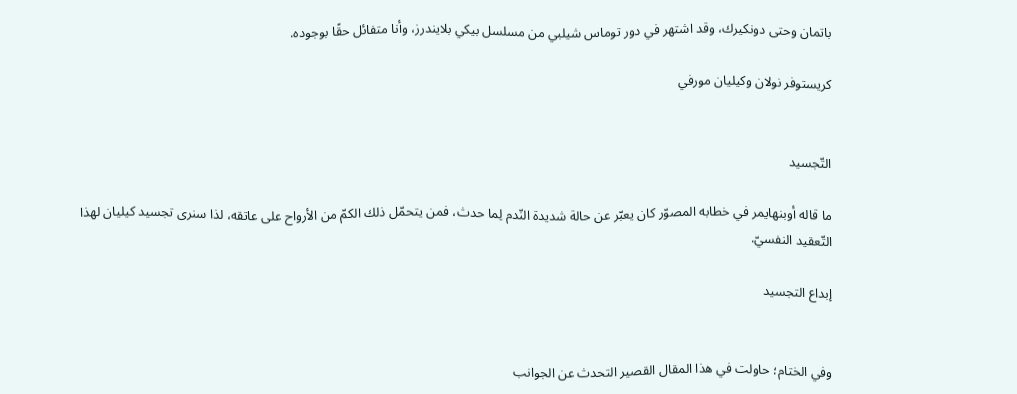باتمان وحتى دونكيرك، وقد اشتهر في دور توماس شيلبي من مسلسل بيكي بلايندرز، وأنا متفائل حقًا بوجوده.

كريستوفر نولان وكيليان مورفي


التّجسيد

ما قاله أوبنهايمر في خطابه المصوّر كان يعبّر عن حالة شديدة النّدم لِما حدث، فمن يتحمّل ذلك الكمّ من الأرواح على عاتقه، لذا سنرى تجسيد كيليان لهذا التّعقيد النفسيّ.

إبداع التجسيد


وفي الختام؛ حاولت في هذا المقال القصير التحدث عن الجوانب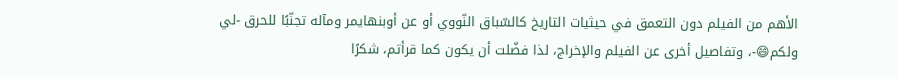الأهم من الفيلم دون التعمق في حيثيات التاريخ كالسّباق النّووي أو عن أوبنهايمر ومآله تجنّبًا للحرق -لي ولكم😄-، وتفاصيل أخرى عن الفيلم والإخراج، لذا فضّلت أن يكون كما قرأتم، شكرًا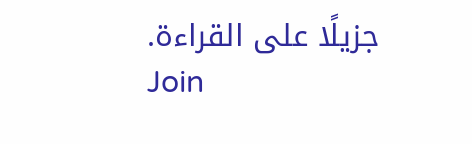جزيلًا على القراءة.
Join